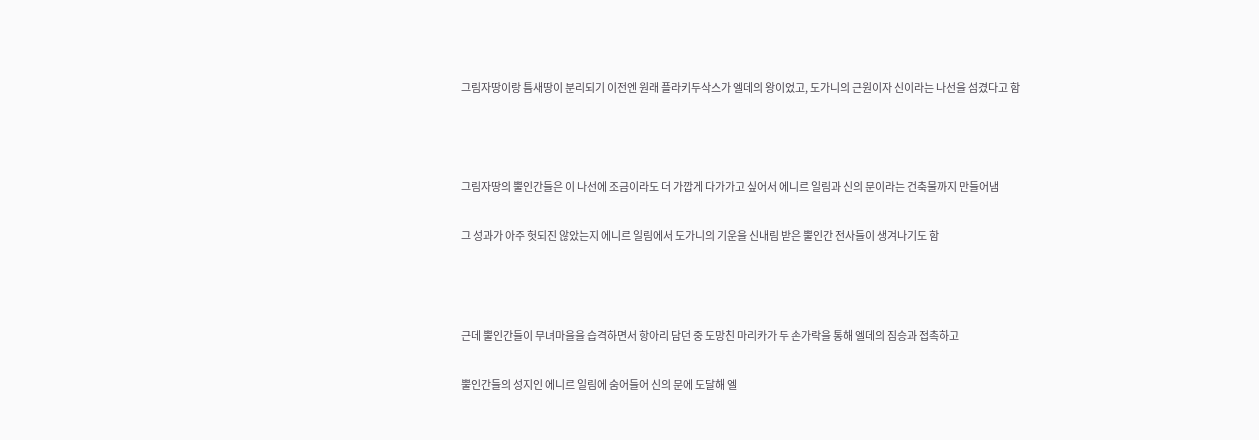그림자땅이랑 틈새땅이 분리되기 이전엔 원래 플라키두삭스가 엘데의 왕이었고, 도가니의 근원이자 신이라는 나선을 섬겼다고 함



그림자땅의 뿔인간들은 이 나선에 조금이라도 더 가깝게 다가가고 싶어서 에니르 일림과 신의 문이라는 건축물까지 만들어냄

그 성과가 아주 헛되진 않았는지 에니르 일림에서 도가니의 기운을 신내림 받은 뿔인간 전사들이 생겨나기도 함



근데 뿔인간들이 무녀마을을 습격하면서 항아리 담던 중 도망친 마리카가 두 손가락을 통해 엘데의 짐승과 접촉하고

뿔인간들의 성지인 에니르 일림에 숨어들어 신의 문에 도달해 엘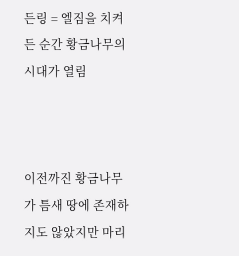든링 = 엘짐을 치켜든 순간 황금나무의 시대가 열림



이전까진 황금나무가 틈새 땅에 존재하지도 않았지만 마리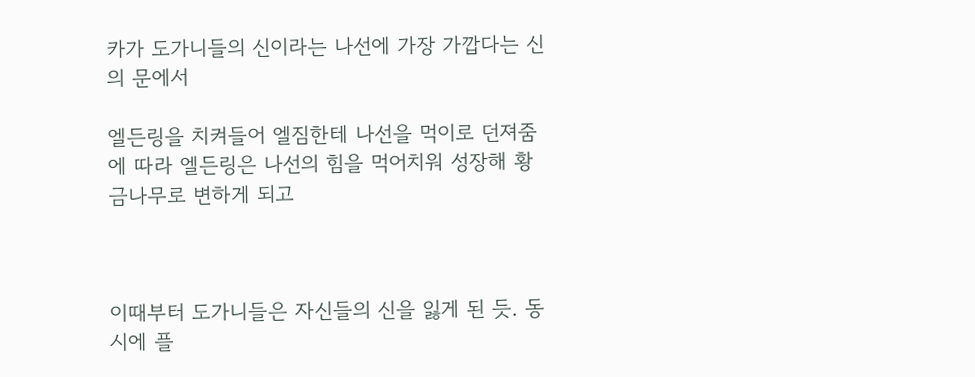카가 도가니들의 신이라는 나선에 가장 가깝다는 신의 문에서

엘든링을 치켜들어 엘짐한테 나선을 먹이로 던져줌에 따라 엘든링은 나선의 힘을 먹어치워 성장해 황금나무로 변하게 되고



이때부터 도가니들은 자신들의 신을 잃게 된 듯. 동시에 플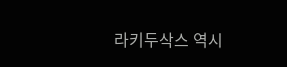라키두삭스 역시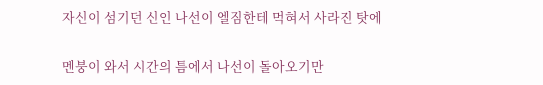자신이 섬기던 신인 나선이 엘짐한테 먹혀서 사라진 탓에

멘붕이 와서 시간의 틈에서 나선이 돌아오기만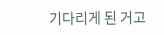기다리게 된 거고